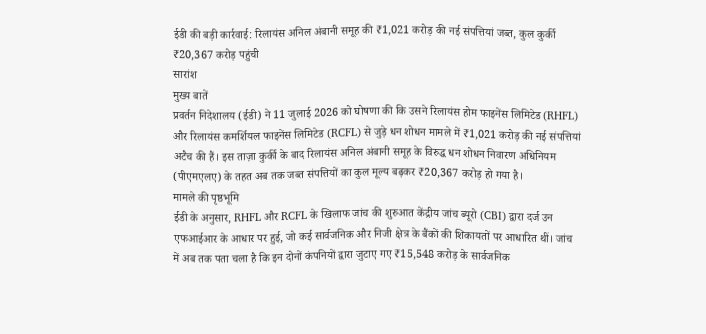ईडी की बड़ी कार्रवाई: रिलायंस अनिल अंबानी समूह की ₹1,021 करोड़ की नई संपत्तियां जब्त, कुल कुर्की ₹20,367 करोड़ पहुंची
सारांश
मुख्य बातें
प्रवर्तन निदेशालय (ईडी) ने 11 जुलाई 2026 को घोषणा की कि उसने रिलायंस होम फाइनेंस लिमिटेड (RHFL) और रिलायंस कमर्शियल फाइनेंस लिमिटेड (RCFL) से जुड़े धन शोधन मामले में ₹1,021 करोड़ की नई संपत्तियां अटैच की हैं। इस ताज़ा कुर्की के बाद रिलायंस अनिल अंबानी समूह के विरुद्ध धन शोधन निवारण अधिनियम (पीएमएलए) के तहत अब तक जब्त संपत्तियों का कुल मूल्य बढ़कर ₹20,367 करोड़ हो गया है।
मामले की पृष्ठभूमि
ईडी के अनुसार, RHFL और RCFL के खिलाफ जांच की शुरुआत केंद्रीय जांच ब्यूरो (CBI) द्वारा दर्ज उन एफआईआर के आधार पर हुई, जो कई सार्वजनिक और निजी क्षेत्र के बैंकों की शिकायतों पर आधारित थीं। जांच में अब तक पता चला है कि इन दोनों कंपनियों द्वारा जुटाए गए ₹15,548 करोड़ के सार्वजनिक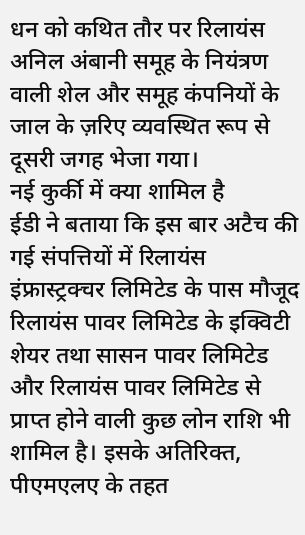धन को कथित तौर पर रिलायंस अनिल अंबानी समूह के नियंत्रण वाली शेल और समूह कंपनियों के जाल के ज़रिए व्यवस्थित रूप से दूसरी जगह भेजा गया।
नई कुर्की में क्या शामिल है
ईडी ने बताया कि इस बार अटैच की गई संपत्तियों में रिलायंस इंफ्रास्ट्रक्चर लिमिटेड के पास मौजूद रिलायंस पावर लिमिटेड के इक्विटी शेयर तथा सासन पावर लिमिटेड और रिलायंस पावर लिमिटेड से प्राप्त होने वाली कुछ लोन राशि भी शामिल है। इसके अतिरिक्त, पीएमएलए के तहत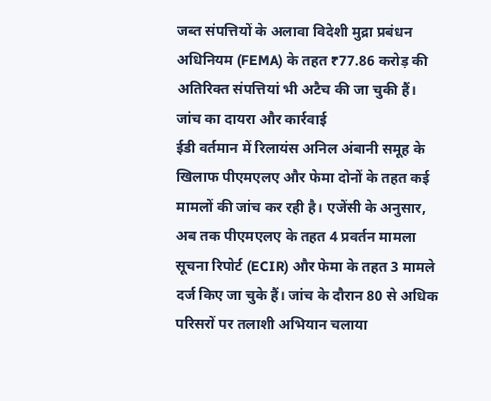जब्त संपत्तियों के अलावा विदेशी मुद्रा प्रबंधन अधिनियम (FEMA) के तहत ₹77.86 करोड़ की अतिरिक्त संपत्तियां भी अटैच की जा चुकी हैं।
जांच का दायरा और कार्रवाई
ईडी वर्तमान में रिलायंस अनिल अंबानी समूह के खिलाफ पीएमएलए और फेमा दोनों के तहत कई मामलों की जांच कर रही है। एजेंसी के अनुसार, अब तक पीएमएलए के तहत 4 प्रवर्तन मामला सूचना रिपोर्ट (ECIR) और फेमा के तहत 3 मामले दर्ज किए जा चुके हैं। जांच के दौरान 80 से अधिक परिसरों पर तलाशी अभियान चलाया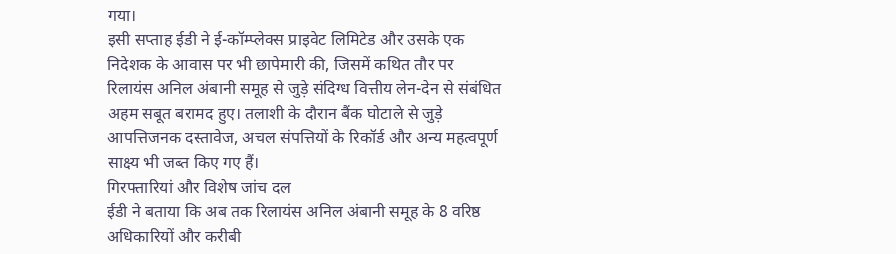गया।
इसी सप्ताह ईडी ने ई-कॉम्प्लेक्स प्राइवेट लिमिटेड और उसके एक निदेशक के आवास पर भी छापेमारी की, जिसमें कथित तौर पर रिलायंस अनिल अंबानी समूह से जुड़े संदिग्ध वित्तीय लेन-देन से संबंधित अहम सबूत बरामद हुए। तलाशी के दौरान बैंक घोटाले से जुड़े आपत्तिजनक दस्तावेज, अचल संपत्तियों के रिकॉर्ड और अन्य महत्वपूर्ण साक्ष्य भी जब्त किए गए हैं।
गिरफ्तारियां और विशेष जांच दल
ईडी ने बताया कि अब तक रिलायंस अनिल अंबानी समूह के 8 वरिष्ठ अधिकारियों और करीबी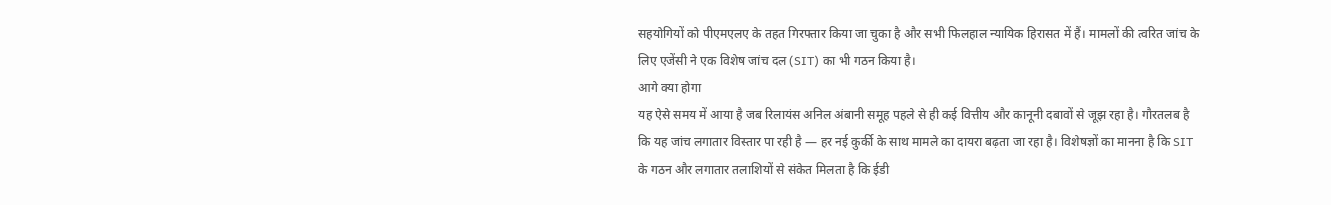सहयोगियों को पीएमएलए के तहत गिरफ्तार किया जा चुका है और सभी फिलहाल न्यायिक हिरासत में हैं। मामलों की त्वरित जांच के लिए एजेंसी ने एक विशेष जांच दल (SIT) का भी गठन किया है।
आगे क्या होगा
यह ऐसे समय में आया है जब रिलायंस अनिल अंबानी समूह पहले से ही कई वित्तीय और कानूनी दबावों से जूझ रहा है। गौरतलब है कि यह जांच लगातार विस्तार पा रही है — हर नई कुर्की के साथ मामले का दायरा बढ़ता जा रहा है। विशेषज्ञों का मानना है कि SIT के गठन और लगातार तलाशियों से संकेत मिलता है कि ईडी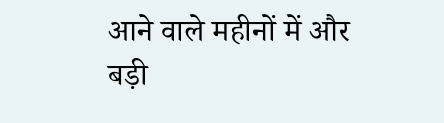आने वाले महीनों में और बड़ी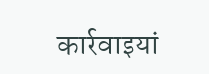कार्रवाइयां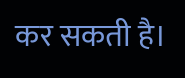कर सकती है।